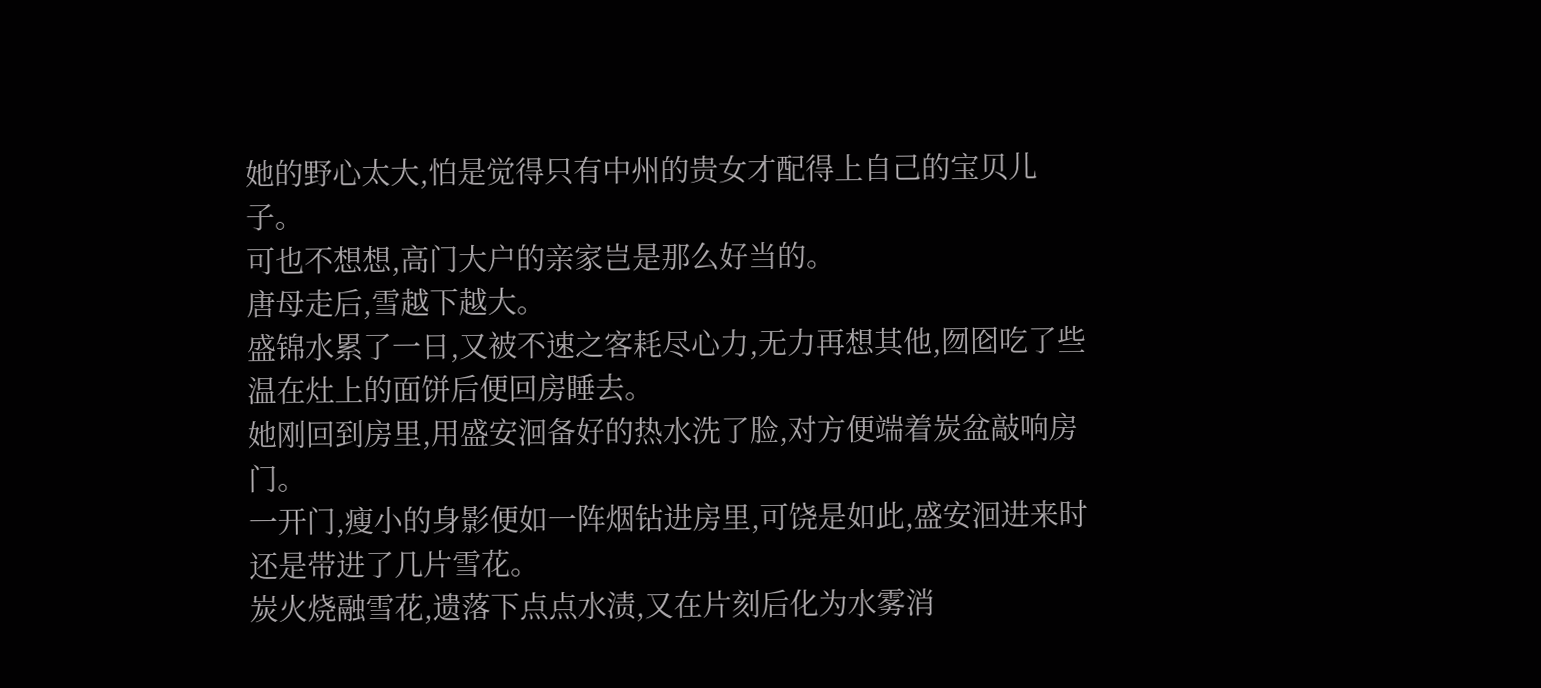她的野心太大,怕是觉得只有中州的贵女才配得上自己的宝贝儿子。
可也不想想,高门大户的亲家岂是那么好当的。
唐母走后,雪越下越大。
盛锦水累了一日,又被不速之客耗尽心力,无力再想其他,囫囵吃了些温在灶上的面饼后便回房睡去。
她刚回到房里,用盛安洄备好的热水洗了脸,对方便端着炭盆敲响房门。
一开门,瘦小的身影便如一阵烟钻进房里,可饶是如此,盛安洄进来时还是带进了几片雪花。
炭火烧融雪花,遗落下点点水渍,又在片刻后化为水雾消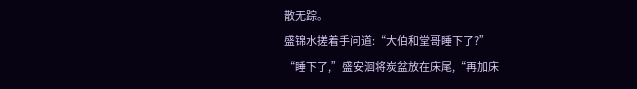散无踪。
盛锦水搓着手问道:“大伯和堂哥睡下了?”
“睡下了,”盛安洄将炭盆放在床尾,“再加床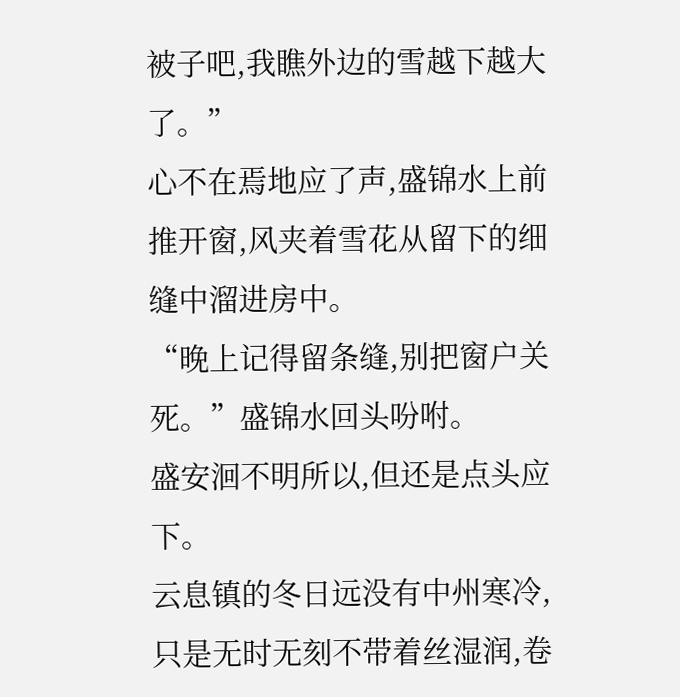被子吧,我瞧外边的雪越下越大了。”
心不在焉地应了声,盛锦水上前推开窗,风夹着雪花从留下的细缝中溜进房中。
“晚上记得留条缝,别把窗户关死。”盛锦水回头吩咐。
盛安洄不明所以,但还是点头应下。
云息镇的冬日远没有中州寒冷,只是无时无刻不带着丝湿润,卷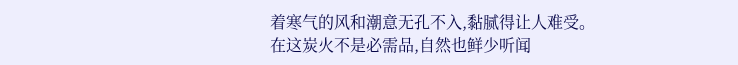着寒气的风和潮意无孔不入,黏腻得让人难受。
在这炭火不是必需品,自然也鲜少听闻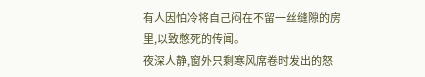有人因怕冷将自己闷在不留一丝缝隙的房里,以致憋死的传闻。
夜深人静,窗外只剩寒风席卷时发出的怒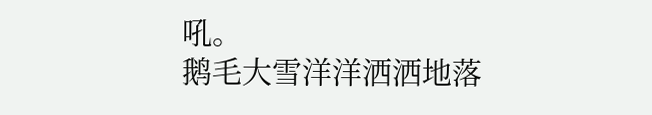吼。
鹅毛大雪洋洋洒洒地落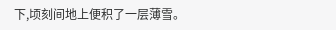下,顷刻间地上便积了一层薄雪。